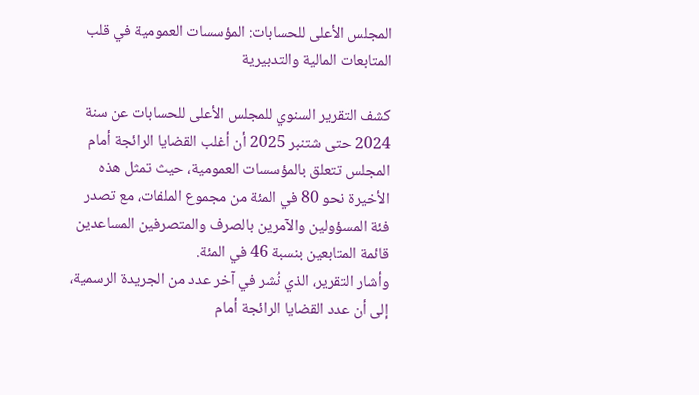المجلس الأعلى للحسابات: المؤسسات العمومية في قلب المتابعات المالية والتدبيرية

كشف التقرير السنوي للمجلس الأعلى للحسابات عن سنة 2024 حتى شتنبر 2025 أن أغلب القضايا الرائجة أمام المجلس تتعلق بالمؤسسات العمومية، حيث تمثل هذه الأخيرة نحو 80 في المئة من مجموع الملفات، مع تصدر فئة المسؤولين والآمرين بالصرف والمتصرفين المساعدين قائمة المتابعين بنسبة 46 في المئة.
وأشار التقرير، الذي نُشر في آخر عدد من الجريدة الرسمية، إلى أن عدد القضايا الرائجة أمام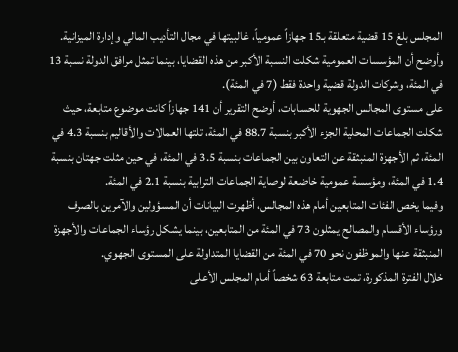المجلس بلغ 15 قضية متعلقة بـ15 جهازاً عمومياً، غالبيتها في مجال التأديب المالي وإدارة الميزانية.
وأوضح أن المؤسسات العمومية شكلت النسبة الأكبر من هذه القضايا، بينما تمثل مرافق الدولة نسبة 13 في المئة، وشركات الدولة قضية واحدة فقط (7 في المئة).
على مستوى المجالس الجهوية للحسابات، أوضح التقرير أن 141 جهازاً كانت موضوع متابعة، حيث شكلت الجماعات المحلية الجزء الأكبر بنسبة 88.7 في المئة، تلتها العمالات والأقاليم بنسبة 4.3 في المئة، ثم الأجهزة المنبثقة عن التعاون بين الجماعات بنسبة 3.5 في المئة، في حين مثلت جهتان بنسبة 1.4 في المئة، ومؤسسة عمومية خاضعة لوصاية الجماعات الترابية بنسبة 2.1 في المئة.
وفيما يخص الفئات المتابعين أمام هذه المجالس، أظهرت البيانات أن المسؤولين والآمرين بالصرف ورؤساء الأقسام والمصالح يمثلون 73 في المئة من المتابعين، بينما يشكل رؤساء الجماعات والأجهزة المنبثقة عنها والموظفون نحو 70 في المئة من القضايا المتداولة على المستوى الجهوي.
خلال الفترة المذكورة، تمت متابعة 63 شخصاً أمام المجلس الأعلى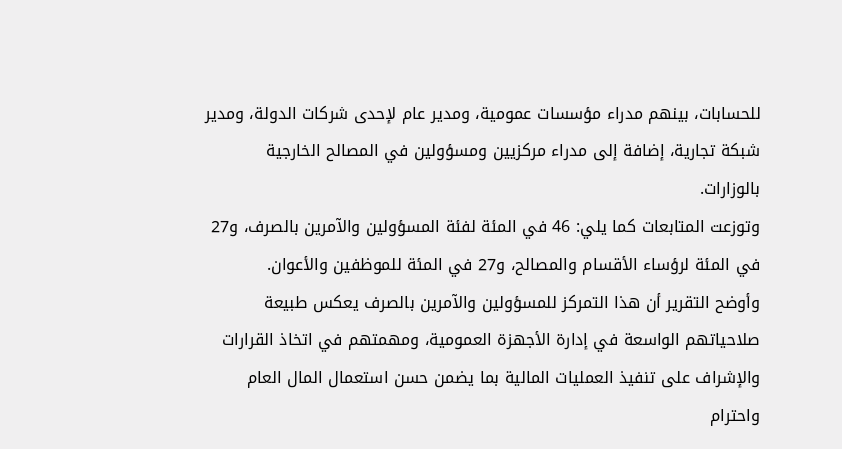للحسابات، بينهم مدراء مؤسسات عمومية، ومدير عام لإحدى شركات الدولة، ومدير شبكة تجارية، إضافة إلى مدراء مركزيين ومسؤولين في المصالح الخارجية بالوزارات.
وتوزعت المتابعات كما يلي: 46 في المئة لفئة المسؤولين والآمرين بالصرف، و27 في المئة لرؤساء الأقسام والمصالح، و27 في المئة للموظفين والأعوان.
وأوضح التقرير أن هذا التمركز للمسؤولين والآمرين بالصرف يعكس طبيعة صلاحياتهم الواسعة في إدارة الأجهزة العمومية، ومهمتهم في اتخاذ القرارات والإشراف على تنفيذ العمليات المالية بما يضمن حسن استعمال المال العام واحترام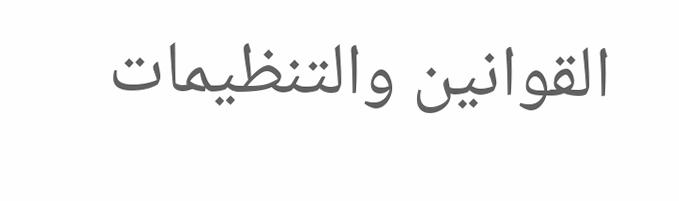القوانين والتنظيمات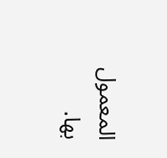المعمول بها.